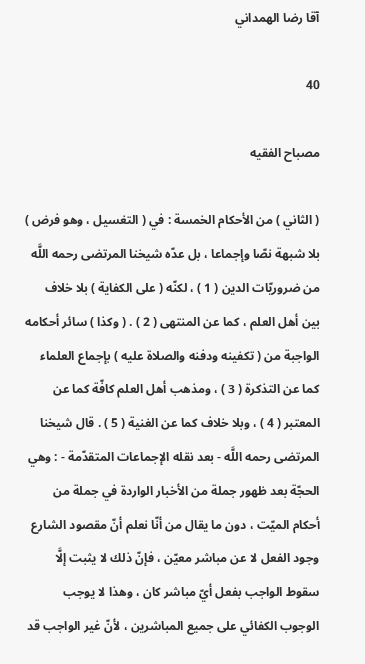آقا رضا الهمداني

40

مصباح الفقيه

( الثاني ) من الأحكام الخمسة : في ( التغسيل ، وهو فرض ) بلا شبهة نصّا وإجماعا ، بل عدّه شيخنا المرتضى رحمه اللَّه من ضروريّات الدين ( 1 ) ، لكنّه ( على الكفاية ) بلا خلاف بين أهل العلم ، كما عن المنتهى ( 2 ) . ( وكذا ) سائر أحكامه الواجبة من ( تكفينه ودفنه والصلاة عليه ) بإجماع العلماء كما عن التذكرة ( 3 ) ، ومذهب أهل العلم كافّة كما عن المعتبر ( 4 ) ، وبلا خلاف كما عن الغنية ( 5 ) . قال شيخنا المرتضى رحمه اللَّه - بعد نقله الإجماعات المتقدّمة - : وهي الحجّة بعد ظهور جملة من الأخبار الواردة في جملة من أحكام الميّت ، دون ما يقال من أنّا نعلم أنّ مقصود الشارع وجود الفعل لا عن مباشر معيّن ، فإنّ ذلك لا يثبت إلَّا سقوط الواجب بفعل أيّ مباشر كان ، وهذا لا يوجب الوجوب الكفائي على جميع المباشرين ، لأنّ غير الواجب قد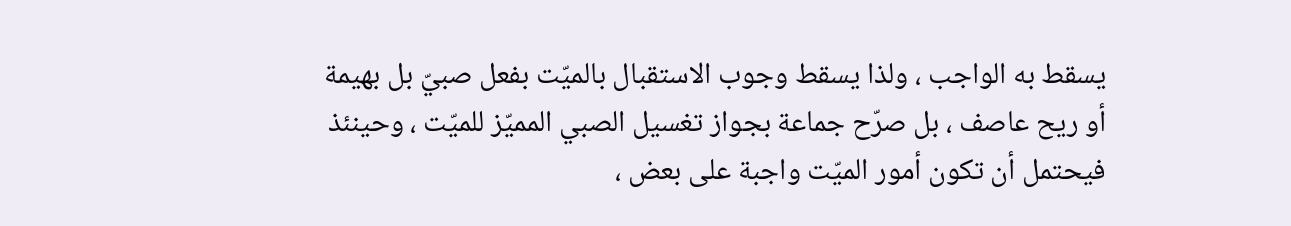يسقط به الواجب ، ولذا يسقط وجوب الاستقبال بالميّت بفعل صبيّ بل بهيمة أو ريح عاصف ، بل صرّح جماعة بجواز تغسيل الصبي المميّز للميّت ، وحينئذ فيحتمل أن تكون أمور الميّت واجبة على بعض ،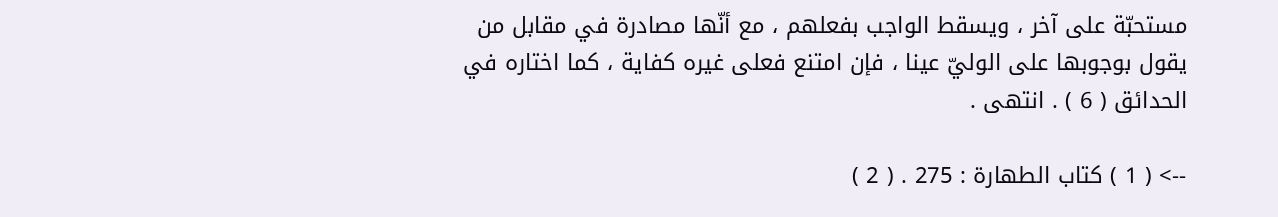مستحبّة على آخر ، ويسقط الواجب بفعلهم ، مع أنّها مصادرة في مقابل من يقول بوجوبها على الوليّ عينا ، فإن امتنع فعلى غيره كفاية ، كما اختاره في الحدائق ( 6 ) . انتهى .

--> ( 1 ) كتاب الطهارة : 275 . ( 2 )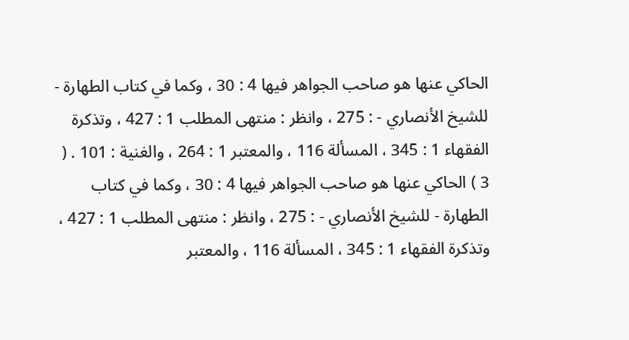الحاكي عنها هو صاحب الجواهر فيها 4 : 30 ، وكما في كتاب الطهارة - للشيخ الأنصاري - : 275 ، وانظر : منتهى المطلب 1 : 427 ، وتذكرة الفقهاء 1 : 345 ، المسألة 116 ، والمعتبر 1 : 264 ، والغنية : 101 . ( 3 ) الحاكي عنها هو صاحب الجواهر فيها 4 : 30 ، وكما في كتاب الطهارة - للشيخ الأنصاري - : 275 ، وانظر : منتهى المطلب 1 : 427 ، وتذكرة الفقهاء 1 : 345 ، المسألة 116 ، والمعتبر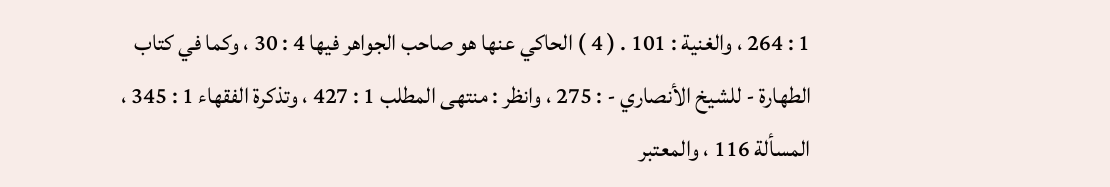1 : 264 ، والغنية : 101 . ( 4 ) الحاكي عنها هو صاحب الجواهر فيها 4 : 30 ، وكما في كتاب الطهارة - للشيخ الأنصاري - : 275 ، وانظر : منتهى المطلب 1 : 427 ، وتذكرة الفقهاء 1 : 345 ، المسألة 116 ، والمعتبر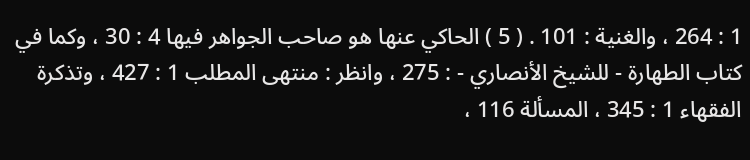1 : 264 ، والغنية : 101 . ( 5 ) الحاكي عنها هو صاحب الجواهر فيها 4 : 30 ، وكما في كتاب الطهارة - للشيخ الأنصاري - : 275 ، وانظر : منتهى المطلب 1 : 427 ، وتذكرة الفقهاء 1 : 345 ، المسألة 116 ،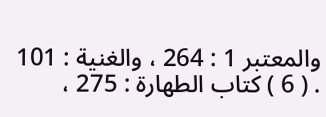والمعتبر 1 : 264 ، والغنية : 101 . ( 6 ) كتاب الطهارة : 275 ،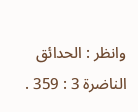وانظر : الحدائق الناضرة 3 : 359 .